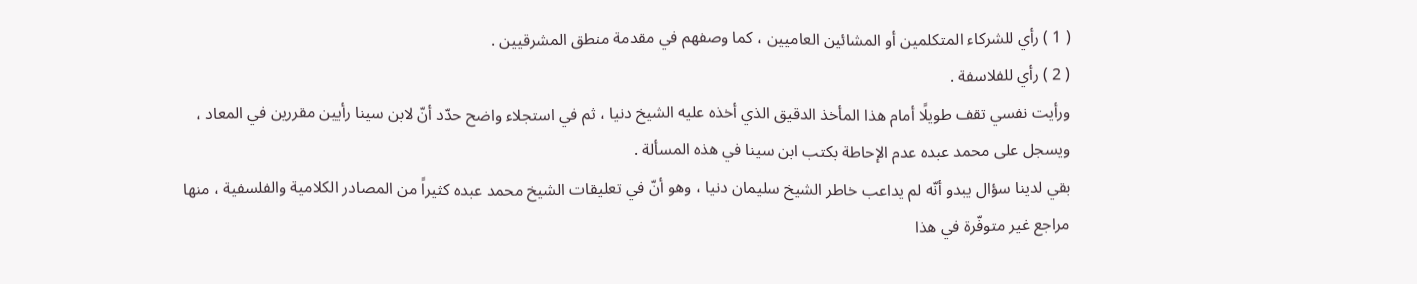( 1 ) رأي للشركاء المتكلمين أو المشائين العاميين ، كما وصفهم في مقدمة منطق المشرقيين .
( 2 ) رأي للفلاسفة .
ورأيت نفسي تقف طويلًا أمام هذا المأخذ الدقيق الذي أخذه عليه الشيخ دنيا ، ثم في استجلاء واضح حدّد أنّ لابن سينا رأيين مقررين في المعاد ، ويسجل على محمد عبده عدم الإحاطة بكتب ابن سينا في هذه المسألة .
بقي لدينا سؤال يبدو أنّه لم يداعب خاطر الشيخ سليمان دنيا ، وهو أنّ في تعليقات الشيخ محمد عبده كثيراً من المصادر الكلامية والفلسفية ، منها مراجع غير متوفّرة في هذا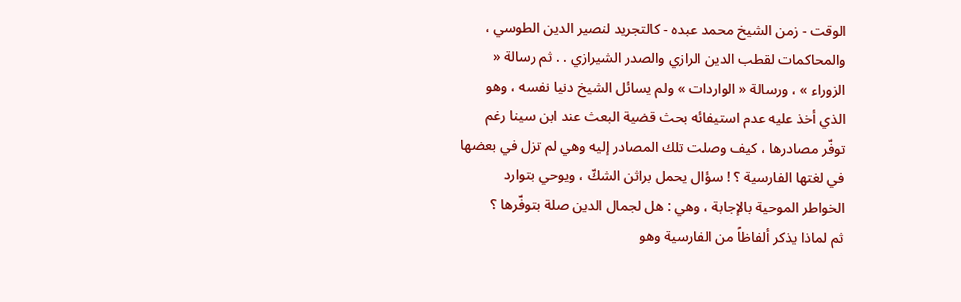الوقت - زمن الشيخ محمد عبده - كالتجريد لنصير الدين الطوسي ، والمحاكمات لقطب الدين الرازي والصدر الشيرازي . . ثم رسالة « الزوراء » ، ورسالة « الواردات » ولم يسائل الشيخ دنيا نفسه ، وهو الذي أخذ عليه عدم استيفائه بحث قضية البعث عند ابن سينا رغم توفّر مصادرها ، كيف وصلت تلك المصادر إليه وهي لم تزل في بعضها في لغتها الفارسية ؟ ! سؤال يحمل براثن الشكّ ، ويوحي بتوارد الخواطر الموحية بالإجابة ، وهي : هل لجمال الدين صلة بتوفّرها ؟
ثم لماذا يذكر ألفاظاً من الفارسية وهو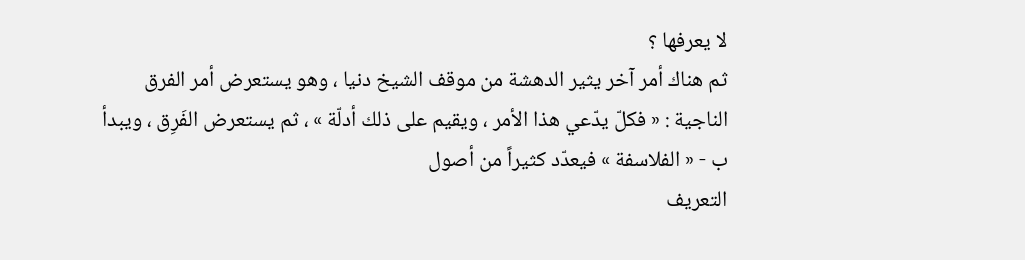لا يعرفها ؟
ثم هناك أمر آخر يثير الدهشة من موقف الشيخ دنيا ، وهو يستعرض أمر الفرق الناجية : « فكلّ يدّعي هذا الأمر ، ويقيم على ذلك أدلّة » ، ثم يستعرض الفَرِق ، ويبدأ ب - « الفلاسفة » فيعدّد كثيراً من أصول
التعريف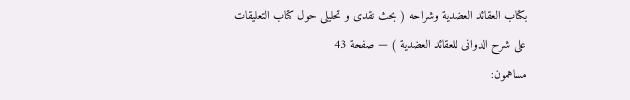بكتاب العقائد العضدية وشراحه ( بحث نقدى و تحليلى حول كتاب التعليقات على شرح الدوانى للعقائد العضدية ) — صفحة 43
مساهمون: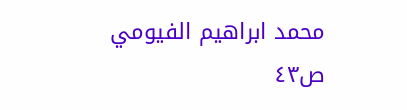محمد ابراهيم الفيومي
ص٤٣